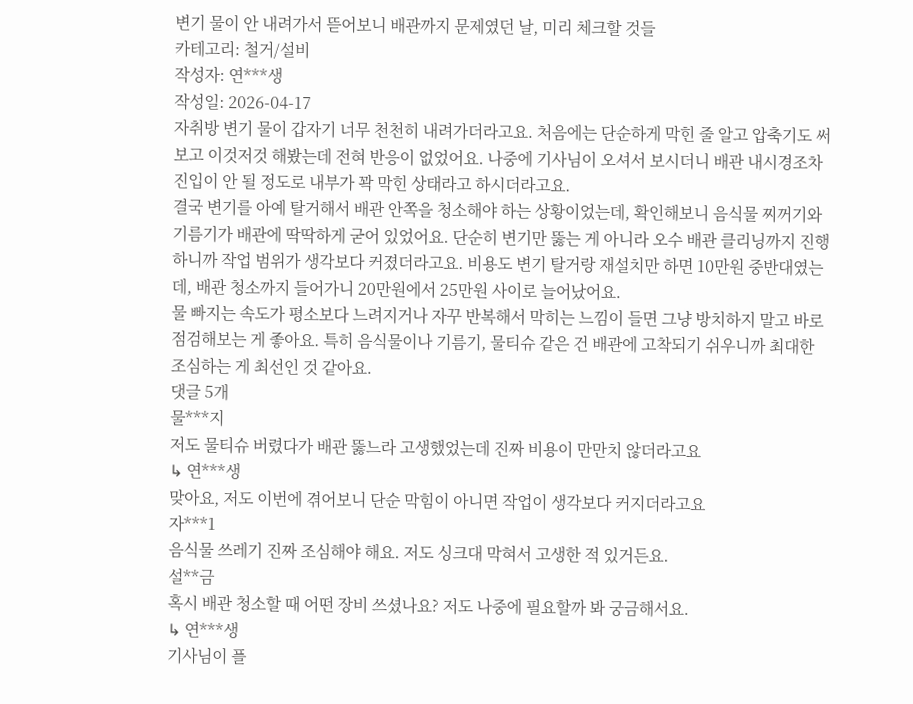변기 물이 안 내려가서 뜯어보니 배관까지 문제였던 날, 미리 체크할 것들
카테고리: 철거/설비
작성자: 연***생
작성일: 2026-04-17
자취방 변기 물이 갑자기 너무 천천히 내려가더라고요. 처음에는 단순하게 막힌 줄 알고 압축기도 써보고 이것저것 해봤는데 전혀 반응이 없었어요. 나중에 기사님이 오셔서 보시더니 배관 내시경조차 진입이 안 될 정도로 내부가 꽉 막힌 상태라고 하시더라고요.
결국 변기를 아예 탈거해서 배관 안쪽을 청소해야 하는 상황이었는데, 확인해보니 음식물 찌꺼기와 기름기가 배관에 딱딱하게 굳어 있었어요. 단순히 변기만 뚫는 게 아니라 오수 배관 클리닝까지 진행하니까 작업 범위가 생각보다 커졌더라고요. 비용도 변기 탈거랑 재설치만 하면 10만원 중반대였는데, 배관 청소까지 들어가니 20만원에서 25만원 사이로 늘어났어요.
물 빠지는 속도가 평소보다 느려지거나 자꾸 반복해서 막히는 느낌이 들면 그냥 방치하지 말고 바로 점검해보는 게 좋아요. 특히 음식물이나 기름기, 물티슈 같은 건 배관에 고착되기 쉬우니까 최대한 조심하는 게 최선인 것 같아요.
댓글 5개
물***지
저도 물티슈 버렸다가 배관 뚫느라 고생했었는데 진짜 비용이 만만치 않더라고요
↳ 연***생
맞아요, 저도 이번에 겪어보니 단순 막힘이 아니면 작업이 생각보다 커지더라고요
자***1
음식물 쓰레기 진짜 조심해야 해요. 저도 싱크대 막혀서 고생한 적 있거든요.
설**금
혹시 배관 청소할 때 어떤 장비 쓰셨나요? 저도 나중에 필요할까 봐 궁금해서요.
↳ 연***생
기사님이 플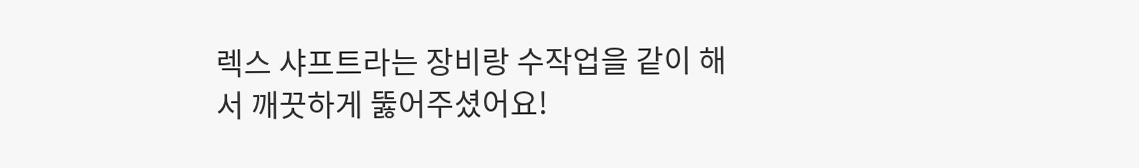렉스 샤프트라는 장비랑 수작업을 같이 해서 깨끗하게 뚫어주셨어요!